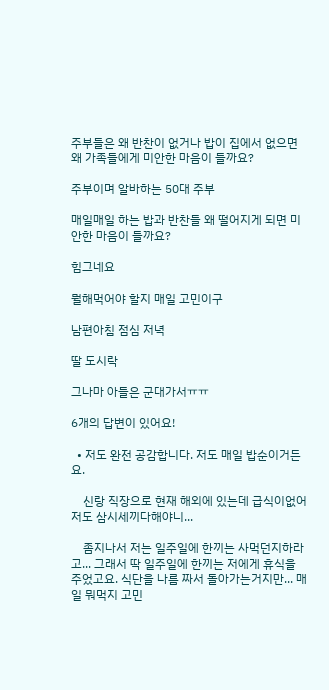주부들은 왜 반찬이 없거나 밥이 집에서 없으면 왜 가족들에게 미안한 마음이 들까요?

주부이며 알바하는 50대 주부

매일매일 하는 밥과 반찬들 왜 떨어지게 되면 미안한 마음이 들까요?

힘그네요

뭘해먹어야 할지 매일 고민이구

남편아침 점심 저녁

딸 도시락

그나마 아들은 군대가서ㅠㅠ

6개의 답변이 있어요!

  • 저도 완전 공감합니다. 저도 매일 밥순이거든요.

    신랑 직장으로 현재 해외에 있는데 급식이없어 저도 삼시세끼다해야니...

    좀지나서 저는 일주일에 한끼는 사먹던지하라고... 그래서 딱 일주일에 한끼는 저에게 휴식을 주었고요. 식단을 나름 짜서 돌아가는거지만... 매일 뭐먹지 고민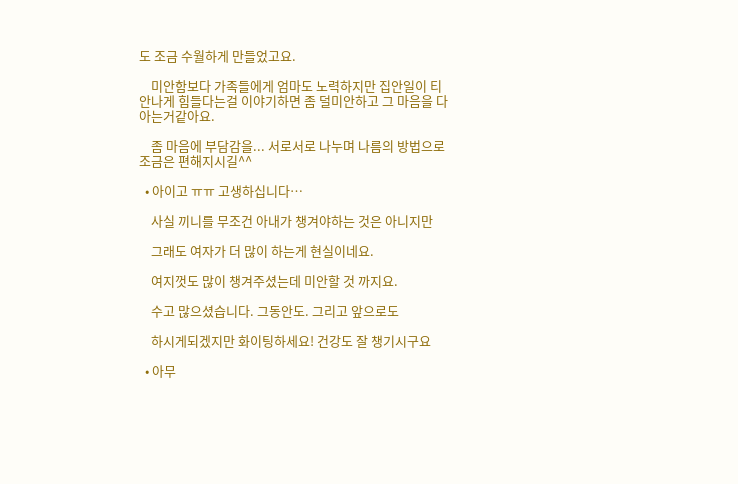도 조금 수월하게 만들었고요.

    미안함보다 가족들에게 엄마도 노력하지만 집안일이 티안나게 힘들다는걸 이야기하면 좀 덜미안하고 그 마음을 다 아는거같아요.

    좀 마음에 부담감을... 서로서로 나누며 나름의 방법으로 조금은 편해지시길^^

  • 아이고 ㅠㅠ 고생하십니다…

    사실 끼니를 무조건 아내가 챙겨야하는 것은 아니지만

    그래도 여자가 더 많이 하는게 현실이네요.

    여지껏도 많이 챙겨주셨는데 미안할 것 까지요.

    수고 많으셨습니다. 그동안도. 그리고 앞으로도

    하시게되겠지만 화이팅하세요! 건강도 잘 챙기시구요

  • 아무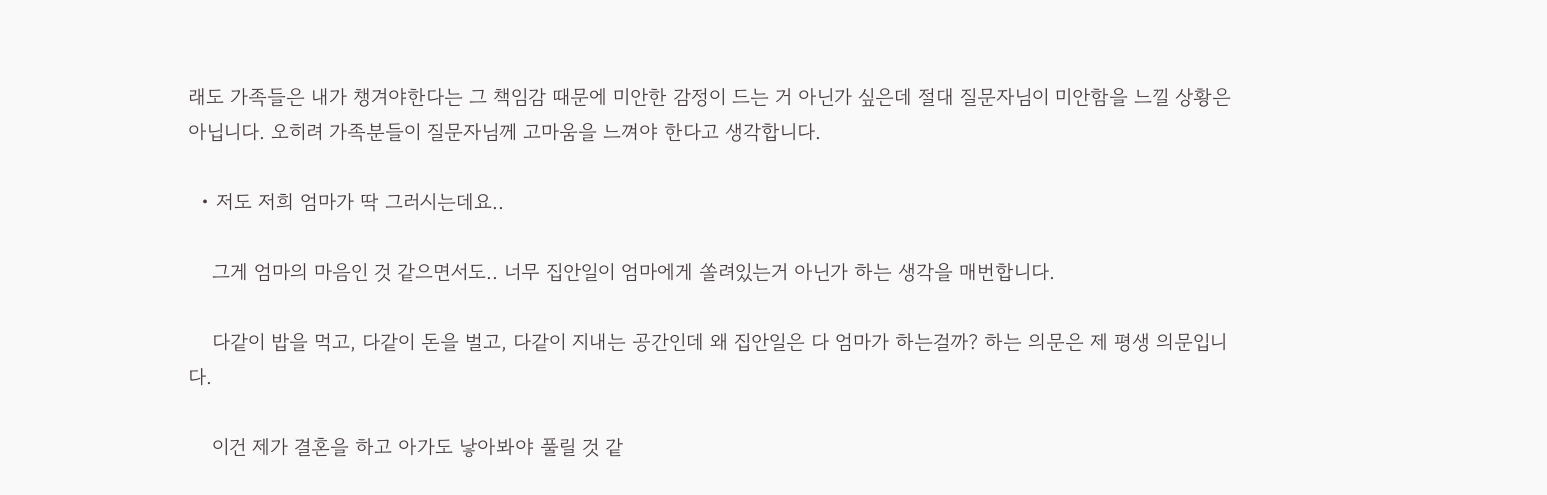래도 가족들은 내가 챙겨야한다는 그 책임감 때문에 미안한 감정이 드는 거 아닌가 싶은데 절대 질문자님이 미안함을 느낄 상황은 아닙니다. 오히려 가족분들이 질문자님께 고마움을 느껴야 한다고 생각합니다.

  • 저도 저희 엄마가 딱 그러시는데요..

    그게 엄마의 마음인 것 같으면서도.. 너무 집안일이 엄마에게 쏠려있는거 아닌가 하는 생각을 매번합니다.

    다같이 밥을 먹고, 다같이 돈을 벌고, 다같이 지내는 공간인데 왜 집안일은 다 엄마가 하는걸까? 하는 의문은 제 평생 의문입니다.

    이건 제가 결혼을 하고 아가도 낳아봐야 풀릴 것 같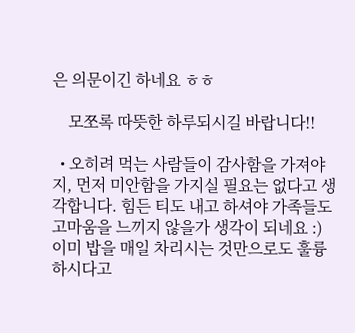은 의문이긴 하네요 ㅎㅎ

    모쪼록 따뜻한 하루되시길 바랍니다!!

  • 오히려 먹는 사람들이 감사함을 가져야지, 먼저 미안함을 가지실 필요는 없다고 생각합니다. 힘든 티도 내고 하셔야 가족들도 고마움을 느끼지 않을가 생각이 되네요 :) 이미 밥을 매일 차리시는 것만으로도 훌륭하시다고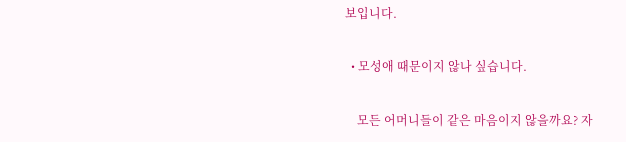보입니다.

  • 모성애 때문이지 않나 싶습니다.

    모든 어머니들이 같은 마음이지 않을까요? 자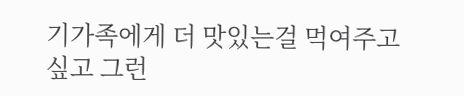기가족에게 더 맛있는걸 먹여주고싶고 그런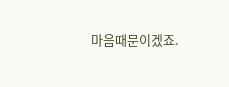마음때문이겠죠.